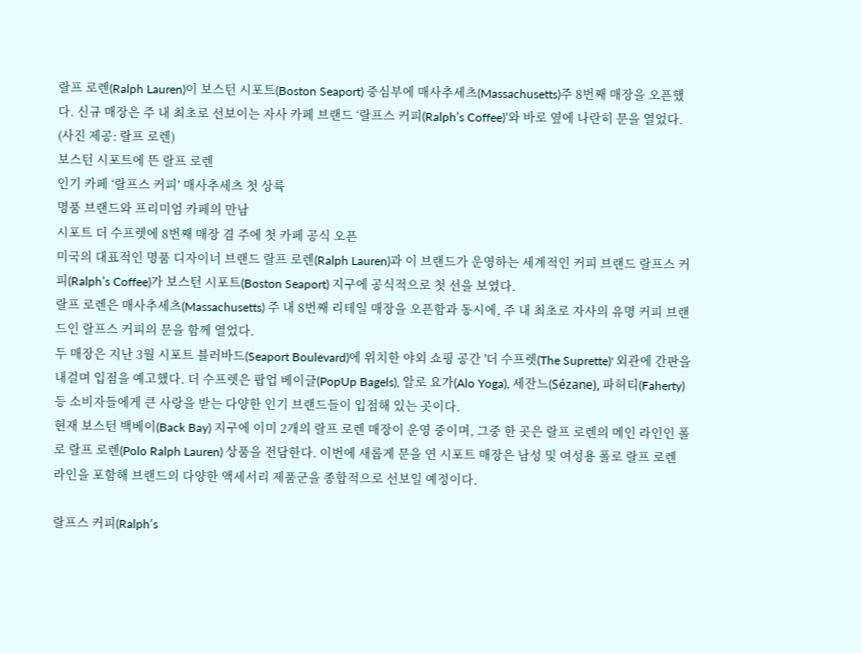랄프 로렌(Ralph Lauren)이 보스턴 시포트(Boston Seaport) 중심부에 매사추세츠(Massachusetts)주 8번째 매장을 오픈했다. 신규 매장은 주 내 최초로 선보이는 자사 카페 브랜드 ‘랄프스 커피(Ralph’s Coffee)’와 바로 옆에 나란히 문을 열었다. (사진 제공: 랄프 로렌)
보스턴 시포트에 뜬 랄프 로렌
인기 카페 ‘랄프스 커피’ 매사추세츠 첫 상륙
명품 브랜드와 프리미엄 카페의 만남
시포트 더 수프렛에 8번째 매장 겸 주에 첫 카페 공식 오픈
미국의 대표적인 명품 디자이너 브랜드 랄프 로렌(Ralph Lauren)과 이 브랜드가 운영하는 세계적인 커피 브랜드 랄프스 커피(Ralph’s Coffee)가 보스턴 시포트(Boston Seaport) 지구에 공식적으로 첫 선을 보였다.
랄프 로렌은 매사추세츠(Massachusetts) 주 내 8번째 리테일 매장을 오픈함과 동시에, 주 내 최초로 자사의 유명 커피 브랜드인 랄프스 커피의 문을 함께 열었다.
두 매장은 지난 3월 시포트 블러바드(Seaport Boulevard)에 위치한 야외 쇼핑 공간 '더 수프렛(The Suprette)' 외관에 간판을 내걸며 입점을 예고했다. 더 수프렛은 팝업 베이글(PopUp Bagels), 알로 요가(Alo Yoga), 세잔느(Sézane), 파허티(Faherty) 등 소비자들에게 큰 사랑을 받는 다양한 인기 브랜드들이 입점해 있는 곳이다.
현재 보스턴 백베이(Back Bay) 지구에 이미 2개의 랄프 로렌 매장이 운영 중이며, 그중 한 곳은 랄프 로렌의 메인 라인인 폴로 랄프 로렌(Polo Ralph Lauren) 상품을 전담한다. 이번에 새롭게 문을 연 시포트 매장은 남성 및 여성용 폴로 랄프 로렌 라인을 포함해 브랜드의 다양한 액세서리 제품군을 종합적으로 선보일 예정이다.

랄프스 커피(Ralph’s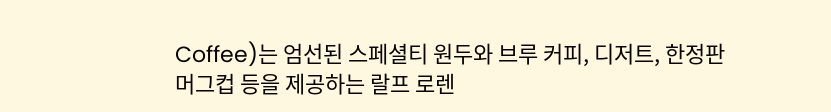Coffee)는 엄선된 스페셜티 원두와 브루 커피, 디저트, 한정판 머그컵 등을 제공하는 랄프 로렌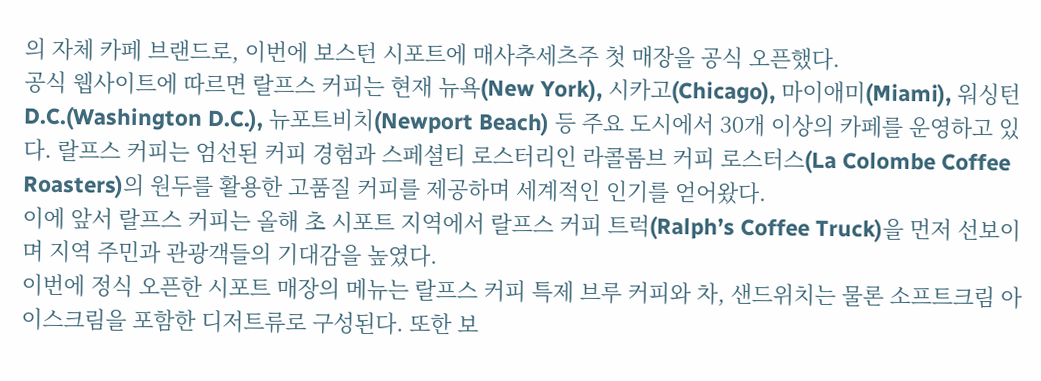의 자체 카페 브랜드로, 이번에 보스턴 시포트에 매사추세츠주 첫 매장을 공식 오픈했다.
공식 웹사이트에 따르면 랄프스 커피는 현재 뉴욕(New York), 시카고(Chicago), 마이애미(Miami), 워싱턴 D.C.(Washington D.C.), 뉴포트비치(Newport Beach) 등 주요 도시에서 30개 이상의 카페를 운영하고 있다. 랄프스 커피는 엄선된 커피 경험과 스페셜티 로스터리인 라콜롬브 커피 로스터스(La Colombe Coffee Roasters)의 원두를 활용한 고품질 커피를 제공하며 세계적인 인기를 얻어왔다.
이에 앞서 랄프스 커피는 올해 초 시포트 지역에서 랄프스 커피 트럭(Ralph’s Coffee Truck)을 먼저 선보이며 지역 주민과 관광객들의 기대감을 높였다.
이번에 정식 오픈한 시포트 매장의 메뉴는 랄프스 커피 특제 브루 커피와 차, 샌드위치는 물론 소프트크림 아이스크림을 포함한 디저트류로 구성된다. 또한 보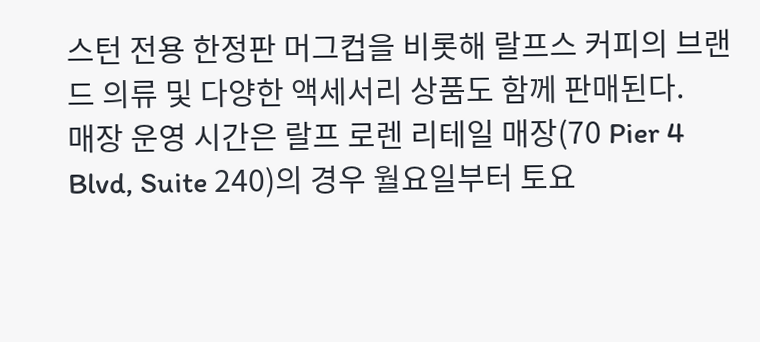스턴 전용 한정판 머그컵을 비롯해 랄프스 커피의 브랜드 의류 및 다양한 액세서리 상품도 함께 판매된다.
매장 운영 시간은 랄프 로렌 리테일 매장(70 Pier 4 Blvd, Suite 240)의 경우 월요일부터 토요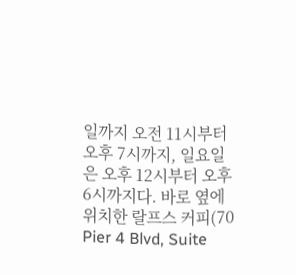일까지 오전 11시부터 오후 7시까지, 일요일은 오후 12시부터 오후 6시까지다. 바로 옆에 위치한 랄프스 커피(70 Pier 4 Blvd, Suite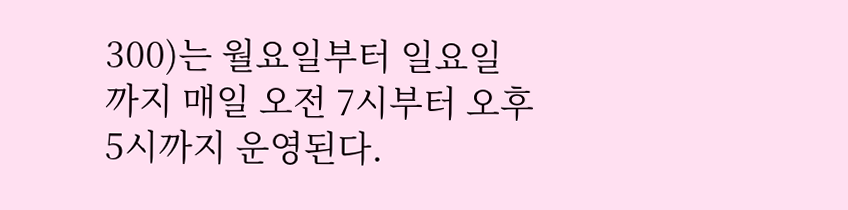300)는 월요일부터 일요일까지 매일 오전 7시부터 오후 5시까지 운영된다.